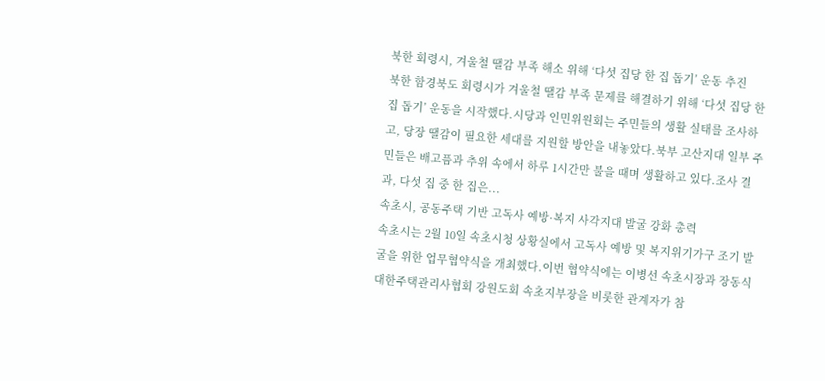북한 회령시, 겨울철 땔감 부족 해소 위해 ‘다섯 집당 한 집 돕기’ 운동 추진
북한 함경북도 회령시가 겨울철 땔감 부족 문제를 해결하기 위해 ‘다섯 집당 한 집 돕기’ 운동을 시작했다.시당과 인민위원회는 주민들의 생활 실태를 조사하고, 당장 땔감이 필요한 세대를 지원할 방안을 내놓았다.북부 고산지대 일부 주민들은 배고픔과 추위 속에서 하루 1시간만 불을 때며 생활하고 있다.조사 결과, 다섯 집 중 한 집은...
속초시, 공동주택 기반 고독사 예방·복지 사각지대 발굴 강화 총력
속초시는 2월 10일 속초시청 상황실에서 고독사 예방 및 복지위기가구 조기 발굴을 위한 업무협약식을 개최했다.이번 협약식에는 이병선 속초시장과 장동식 대한주택관리사협회 강원도회 속초지부장을 비롯한 관계자가 참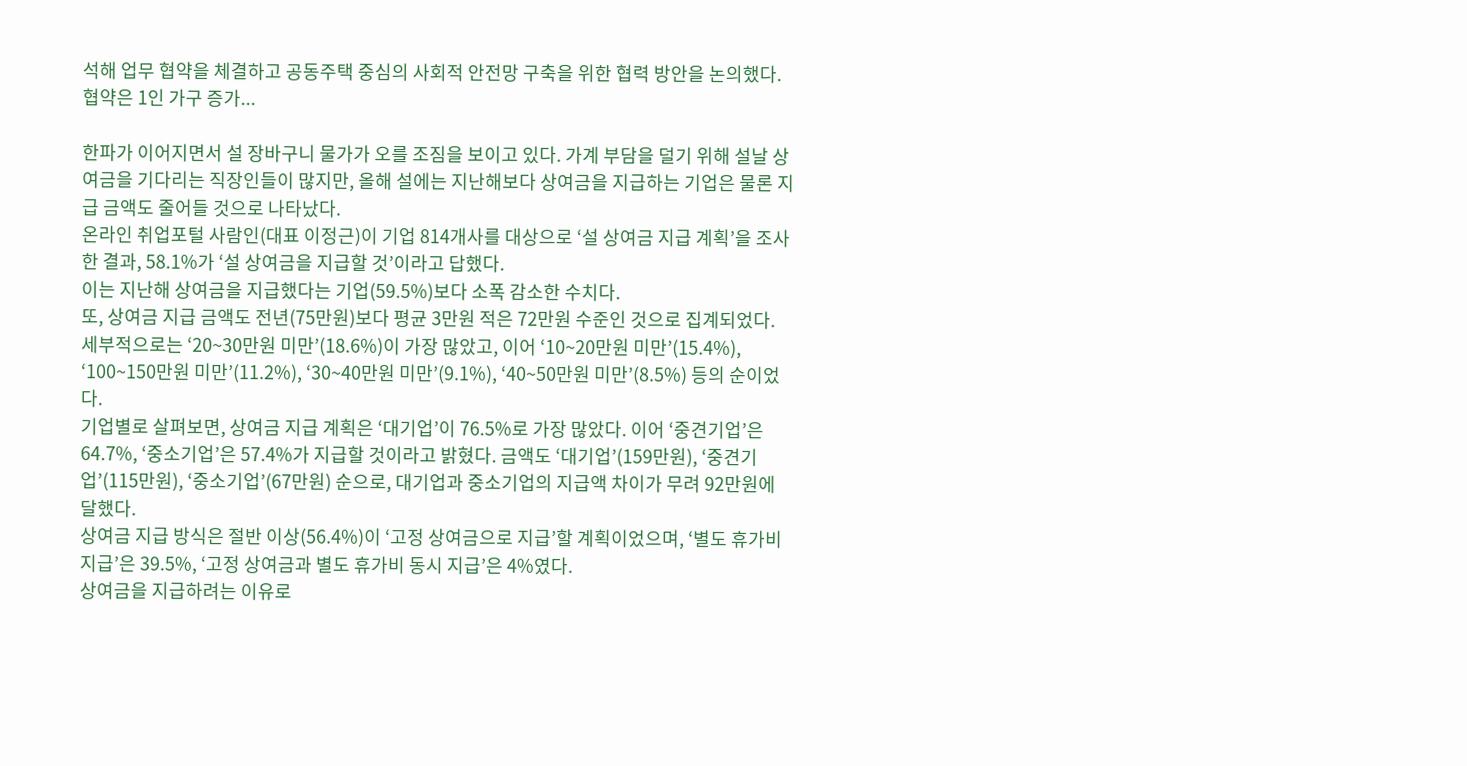석해 업무 협약을 체결하고 공동주택 중심의 사회적 안전망 구축을 위한 협력 방안을 논의했다.협약은 1인 가구 증가...

한파가 이어지면서 설 장바구니 물가가 오를 조짐을 보이고 있다. 가계 부담을 덜기 위해 설날 상여금을 기다리는 직장인들이 많지만, 올해 설에는 지난해보다 상여금을 지급하는 기업은 물론 지급 금액도 줄어들 것으로 나타났다.
온라인 취업포털 사람인(대표 이정근)이 기업 814개사를 대상으로 ‘설 상여금 지급 계획’을 조사한 결과, 58.1%가 ‘설 상여금을 지급할 것’이라고 답했다.
이는 지난해 상여금을 지급했다는 기업(59.5%)보다 소폭 감소한 수치다.
또, 상여금 지급 금액도 전년(75만원)보다 평균 3만원 적은 72만원 수준인 것으로 집계되었다.
세부적으로는 ‘20~30만원 미만’(18.6%)이 가장 많았고, 이어 ‘10~20만원 미만’(15.4%), ‘100~150만원 미만’(11.2%), ‘30~40만원 미만’(9.1%), ‘40~50만원 미만’(8.5%) 등의 순이었다.
기업별로 살펴보면, 상여금 지급 계획은 ‘대기업’이 76.5%로 가장 많았다. 이어 ‘중견기업’은 64.7%, ‘중소기업’은 57.4%가 지급할 것이라고 밝혔다. 금액도 ‘대기업’(159만원), ‘중견기업’(115만원), ‘중소기업’(67만원) 순으로, 대기업과 중소기업의 지급액 차이가 무려 92만원에 달했다.
상여금 지급 방식은 절반 이상(56.4%)이 ‘고정 상여금으로 지급’할 계획이었으며, ‘별도 휴가비 지급’은 39.5%, ‘고정 상여금과 별도 휴가비 동시 지급’은 4%였다.
상여금을 지급하려는 이유로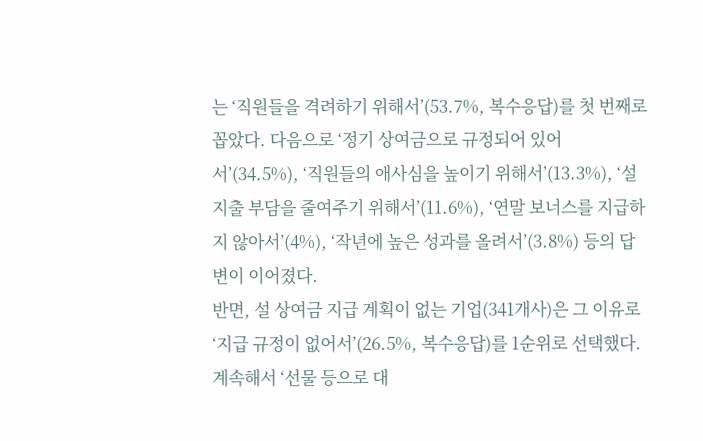는 ‘직원들을 격려하기 위해서’(53.7%, 복수응답)를 첫 번째로 꼽았다. 다음으로 ‘정기 상여금으로 규정되어 있어서’(34.5%), ‘직원들의 애사심을 높이기 위해서’(13.3%), ‘설 지출 부담을 줄여주기 위해서’(11.6%), ‘연말 보너스를 지급하지 않아서’(4%), ‘작년에 높은 성과를 올려서’(3.8%) 등의 답변이 이어졌다.
반면, 설 상여금 지급 계획이 없는 기업(341개사)은 그 이유로 ‘지급 규정이 없어서’(26.5%, 복수응답)를 1순위로 선택했다. 계속해서 ‘선물 등으로 대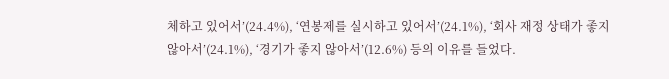체하고 있어서’(24.4%), ‘연봉제를 실시하고 있어서’(24.1%), ‘회사 재정 상태가 좋지 않아서’(24.1%), ‘경기가 좋지 않아서’(12.6%) 등의 이유를 들었다.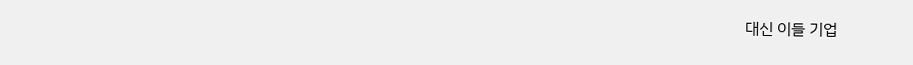대신 이들 기업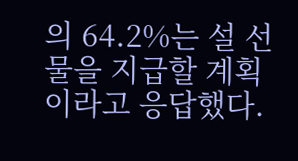의 64.2%는 설 선물을 지급할 계획이라고 응답했다.